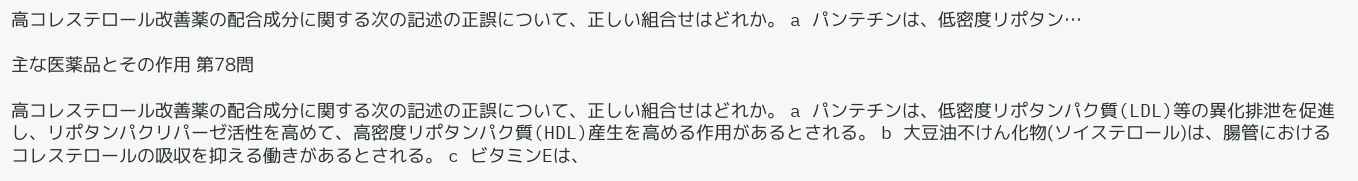高コレステロール改善薬の配合成分に関する次の記述の正誤について、正しい組合せはどれか。 a パンテチンは、低密度リポタン…

主な医薬品とその作用 第78問

高コレステロール改善薬の配合成分に関する次の記述の正誤について、正しい組合せはどれか。 a パンテチンは、低密度リポタンパク質(LDL)等の異化排泄を促進し、リポタンパクリパーゼ活性を高めて、高密度リポタンパク質(HDL)産生を高める作用があるとされる。 b 大豆油不けん化物(ソイステロール)は、腸管におけるコレステロールの吸収を抑える働きがあるとされる。 c ビタミンEは、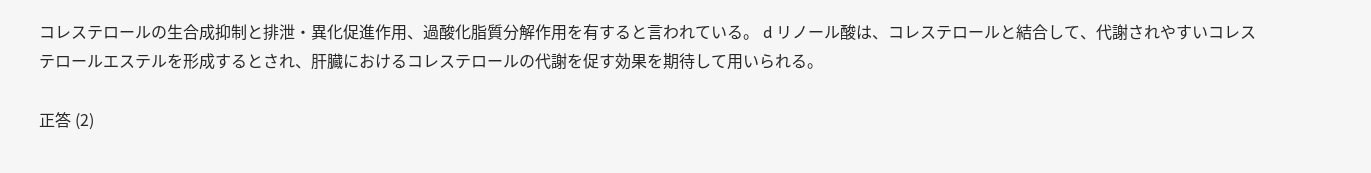コレステロールの生合成抑制と排泄・異化促進作用、過酸化脂質分解作用を有すると言われている。 d リノール酸は、コレステロールと結合して、代謝されやすいコレステロールエステルを形成するとされ、肝臓におけるコレステロールの代謝を促す効果を期待して用いられる。

正答 (2)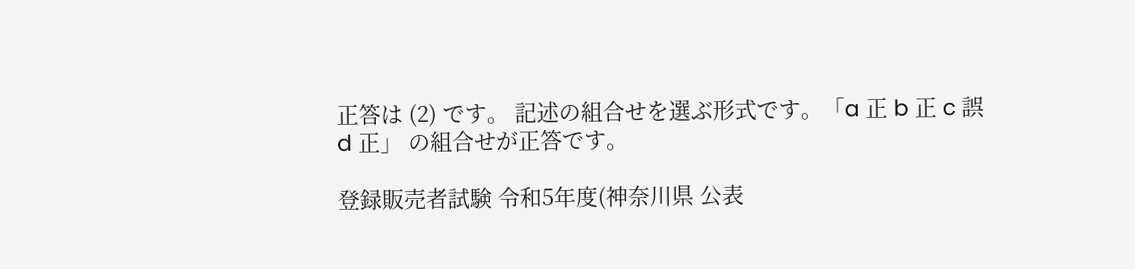正答は (2) です。 記述の組合せを選ぶ形式です。「a 正 b 正 c 誤 d 正」 の組合せが正答です。

登録販売者試験 令和5年度(神奈川県 公表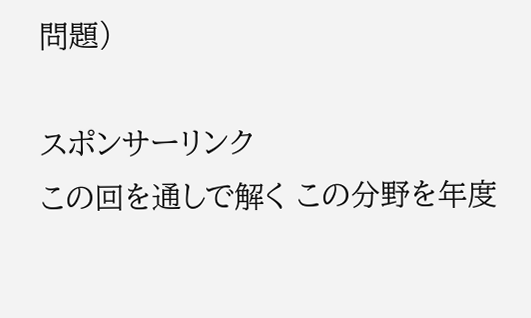問題)

スポンサーリンク
この回を通しで解く この分野を年度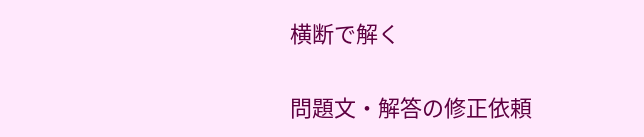横断で解く

問題文・解答の修正依頼